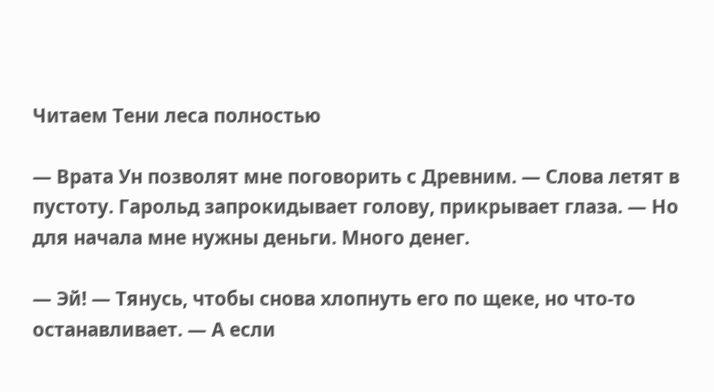Читаем Тени леса полностью

— Врата Ун позволят мне поговорить с Древним. — Слова летят в пустоту. Гарольд запрокидывает голову, прикрывает глаза. — Но для начала мне нужны деньги. Много денег.

— Эй! — Тянусь, чтобы снова хлопнуть его по щеке, но что-то останавливает. — А если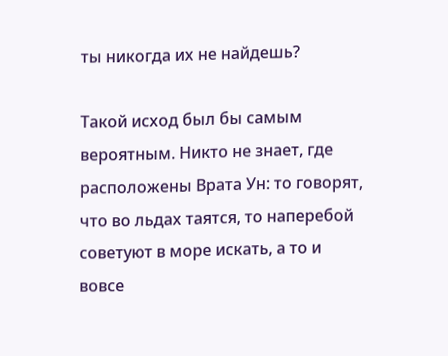ты никогда их не найдешь?

Такой исход был бы самым вероятным. Никто не знает, где расположены Врата Ун: то говорят, что во льдах таятся, то наперебой советуют в море искать, а то и вовсе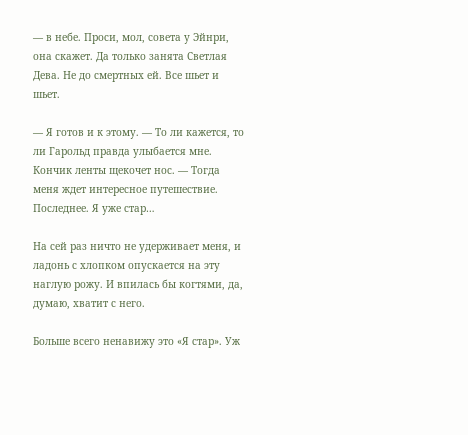— в небе. Проси, мол, совета у Эйнри, она скажет. Да только занята Светлая Дева. Не до смертных ей. Все шьет и шьет.

— Я готов и к этому. — То ли кажется, то ли Гарольд правда улыбается мне. Кончик ленты щекочет нос. — Тогда меня ждет интересное путешествие. Последнее. Я уже стар…

На сей раз ничто не удерживает меня, и ладонь с хлопком опускается на эту наглую рожу. И впилась бы когтями, да, думаю, хватит с него.

Больше всего ненавижу это «Я стар». Уж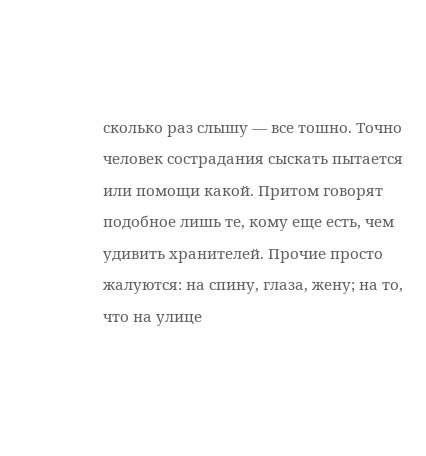сколько раз слышу — все тошно. Точно человек сострадания сыскать пытается или помощи какой. Притом говорят подобное лишь те, кому еще есть, чем удивить хранителей. Прочие просто жалуются: на спину, глаза, жену; на то, что на улице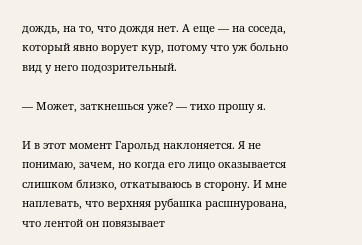дождь, на то, что дождя нет. А еще — на соседа, который явно ворует кур, потому что уж больно вид у него подозрительный.

— Может, заткнешься уже? — тихо прошу я.

И в этот момент Гарольд наклоняется. Я не понимаю, зачем, но когда его лицо оказывается слишком близко, откатываюсь в сторону. И мне наплевать, что верхняя рубашка расшнурована, что лентой он повязывает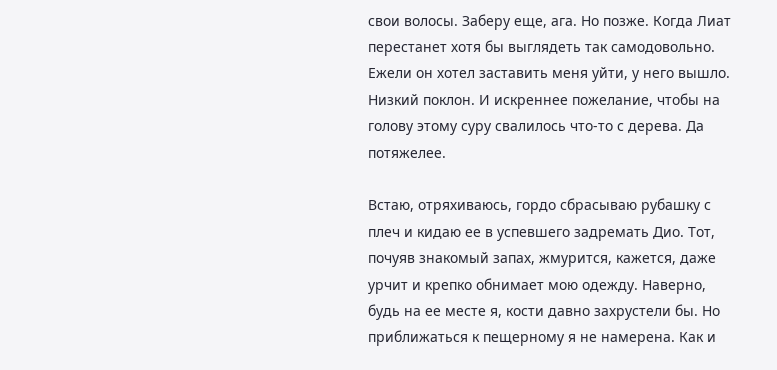свои волосы. Заберу еще, ага. Но позже. Когда Лиат перестанет хотя бы выглядеть так самодовольно. Ежели он хотел заставить меня уйти, у него вышло. Низкий поклон. И искреннее пожелание, чтобы на голову этому суру свалилось что-то с дерева. Да потяжелее.

Встаю, отряхиваюсь, гордо сбрасываю рубашку с плеч и кидаю ее в успевшего задремать Дио. Тот, почуяв знакомый запах, жмурится, кажется, даже урчит и крепко обнимает мою одежду. Наверно, будь на ее месте я, кости давно захрустели бы. Но приближаться к пещерному я не намерена. Как и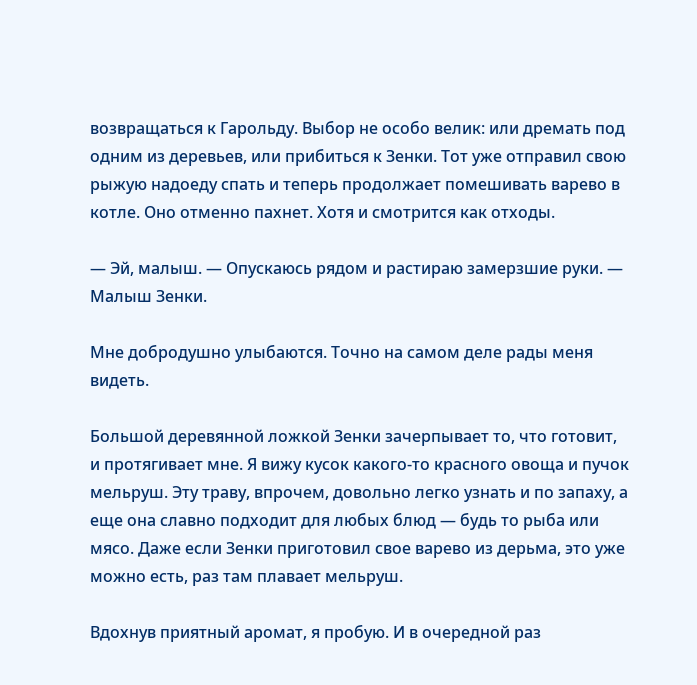возвращаться к Гарольду. Выбор не особо велик: или дремать под одним из деревьев, или прибиться к Зенки. Тот уже отправил свою рыжую надоеду спать и теперь продолжает помешивать варево в котле. Оно отменно пахнет. Хотя и смотрится как отходы.

— Эй, малыш. — Опускаюсь рядом и растираю замерзшие руки. — Малыш Зенки.

Мне добродушно улыбаются. Точно на самом деле рады меня видеть.

Большой деревянной ложкой Зенки зачерпывает то, что готовит, и протягивает мне. Я вижу кусок какого-то красного овоща и пучок мельруш. Эту траву, впрочем, довольно легко узнать и по запаху, а еще она славно подходит для любых блюд — будь то рыба или мясо. Даже если Зенки приготовил свое варево из дерьма, это уже можно есть, раз там плавает мельруш.

Вдохнув приятный аромат, я пробую. И в очередной раз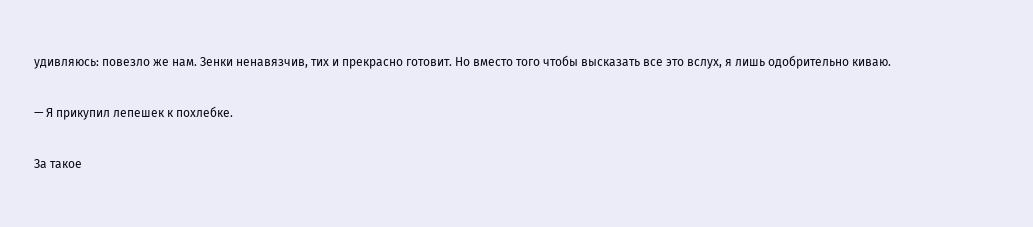удивляюсь: повезло же нам. Зенки ненавязчив, тих и прекрасно готовит. Но вместо того чтобы высказать все это вслух, я лишь одобрительно киваю.

— Я прикупил лепешек к похлебке.

За такое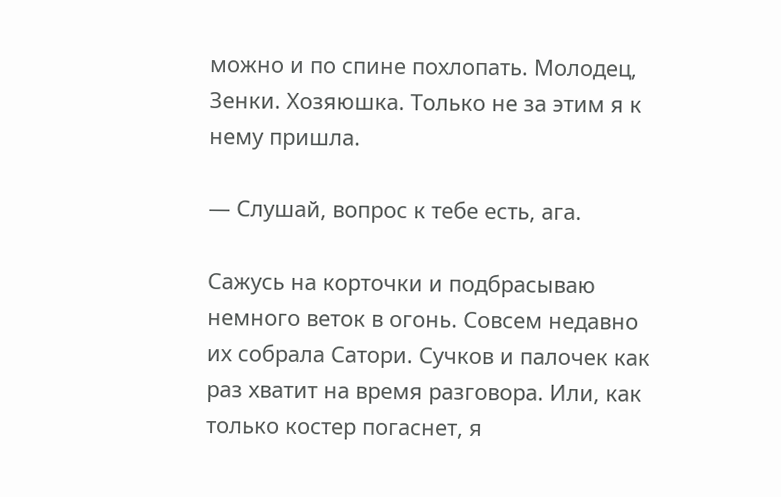можно и по спине похлопать. Молодец, Зенки. Хозяюшка. Только не за этим я к нему пришла.

— Слушай, вопрос к тебе есть, ага.

Сажусь на корточки и подбрасываю немного веток в огонь. Совсем недавно их собрала Сатори. Сучков и палочек как раз хватит на время разговора. Или, как только костер погаснет, я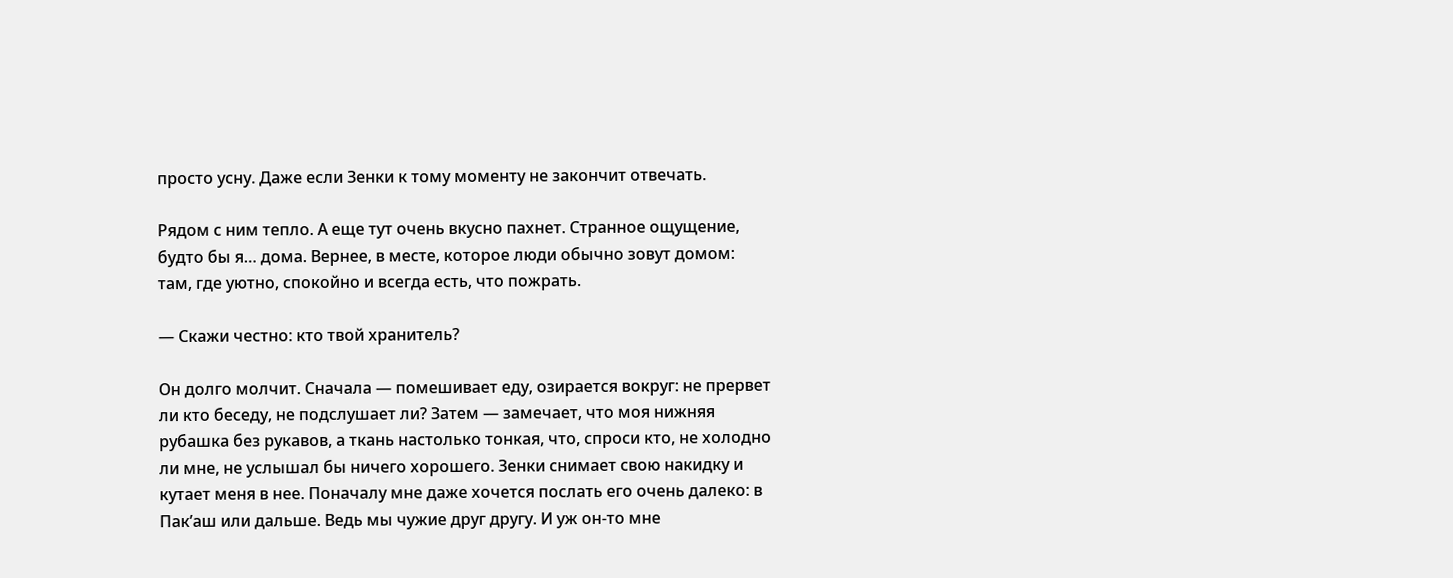просто усну. Даже если Зенки к тому моменту не закончит отвечать.

Рядом с ним тепло. А еще тут очень вкусно пахнет. Странное ощущение, будто бы я… дома. Вернее, в месте, которое люди обычно зовут домом: там, где уютно, спокойно и всегда есть, что пожрать.

— Скажи честно: кто твой хранитель?

Он долго молчит. Сначала — помешивает еду, озирается вокруг: не прервет ли кто беседу, не подслушает ли? Затем — замечает, что моя нижняя рубашка без рукавов, а ткань настолько тонкая, что, спроси кто, не холодно ли мне, не услышал бы ничего хорошего. Зенки снимает свою накидку и кутает меня в нее. Поначалу мне даже хочется послать его очень далеко: в Пак’аш или дальше. Ведь мы чужие друг другу. И уж он-то мне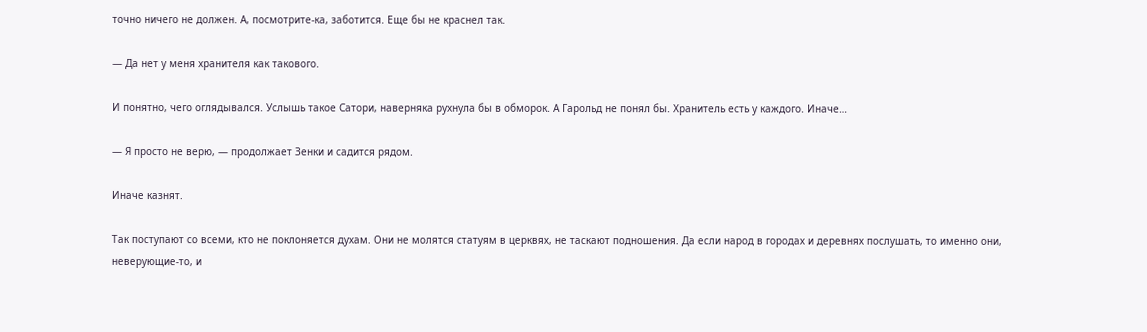точно ничего не должен. А, посмотрите-ка, заботится. Еще бы не краснел так.

— Да нет у меня хранителя как такового.

И понятно, чего оглядывался. Услышь такое Сатори, наверняка рухнула бы в обморок. А Гарольд не понял бы. Хранитель есть у каждого. Иначе…

— Я просто не верю, — продолжает Зенки и садится рядом.

Иначе казнят.

Так поступают со всеми, кто не поклоняется духам. Они не молятся статуям в церквях, не таскают подношения. Да если народ в городах и деревнях послушать, то именно они, неверующие-то, и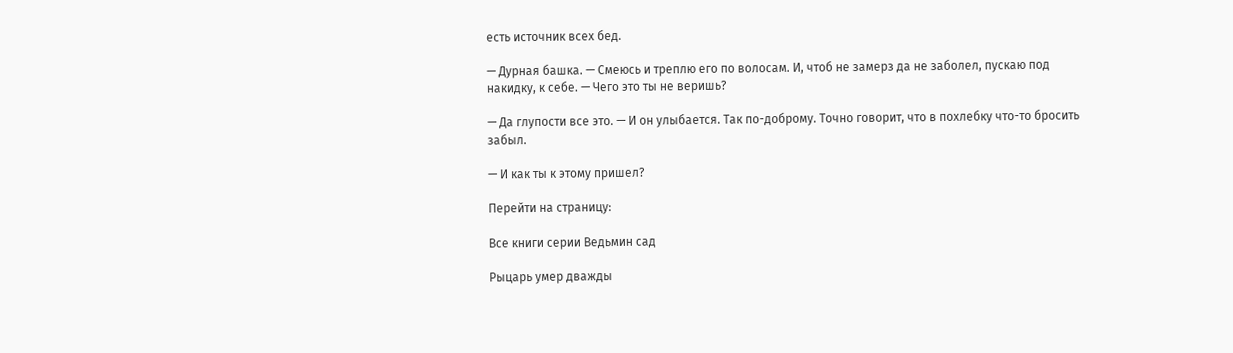есть источник всех бед.

— Дурная башка. — Смеюсь и треплю его по волосам. И, чтоб не замерз да не заболел, пускаю под накидку, к себе. — Чего это ты не веришь?

— Да глупости все это. — И он улыбается. Так по-доброму. Точно говорит, что в похлебку что-то бросить забыл.

— И как ты к этому пришел?

Перейти на страницу:

Все книги серии Ведьмин сад

Рыцарь умер дважды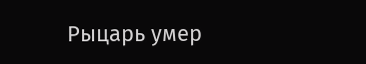Рыцарь умер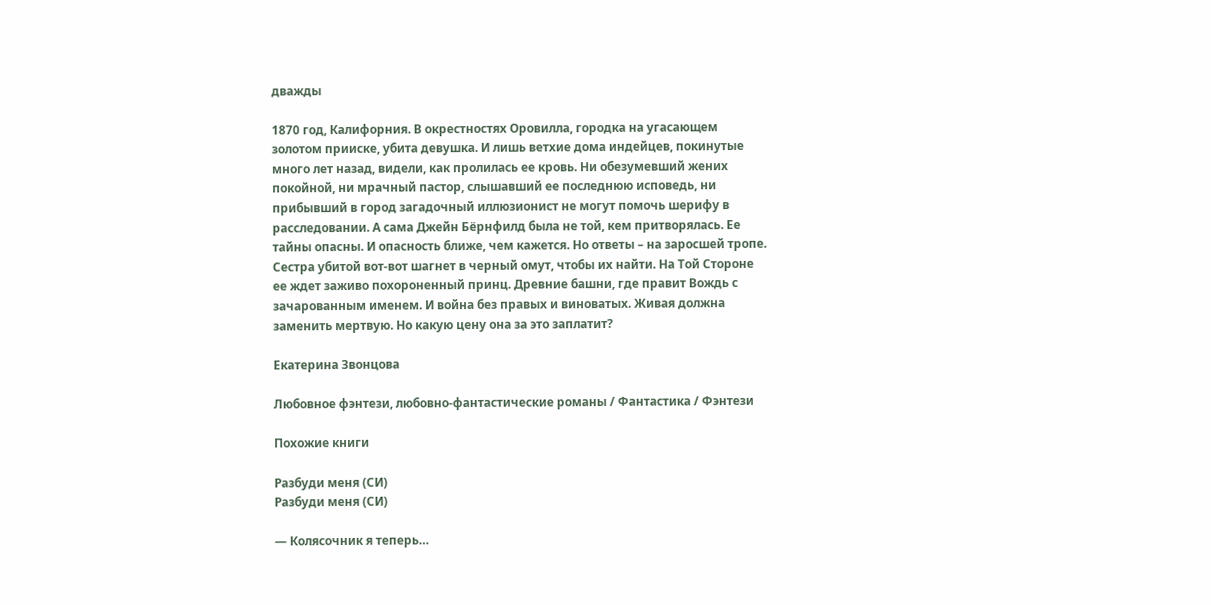дважды

1870 год, Калифорния. В окрестностях Оровилла, городка на угасающем золотом прииске, убита девушка. И лишь ветхие дома индейцев, покинутые много лет назад, видели, как пролилась ее кровь. Ни обезумевший жених покойной, ни мрачный пастор, слышавший ее последнюю исповедь, ни прибывший в город загадочный иллюзионист не могут помочь шерифу в расследовании. А сама Джейн Бёрнфилд была не той, кем притворялась. Ее тайны опасны. И опасность ближе, чем кажется. Но ответы – на заросшей тропе. Сестра убитой вот-вот шагнет в черный омут, чтобы их найти. На Той Стороне ее ждет заживо похороненный принц. Древние башни, где правит Вождь с зачарованным именем. И война без правых и виноватых. Живая должна заменить мертвую. Но какую цену она за это заплатит?

Екатерина Звонцова

Любовное фэнтези, любовно-фантастические романы / Фантастика / Фэнтези

Похожие книги

Разбуди меня (СИ)
Разбуди меня (СИ)

— Колясочник я теперь…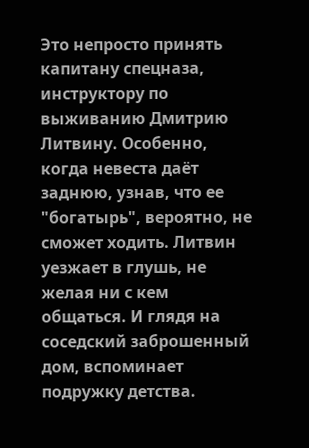Это непросто принять капитану спецназа, инструктору по выживанию Дмитрию Литвину. Особенно, когда невеста даёт заднюю, узнав, что ее "богатырь", вероятно, не сможет ходить. Литвин уезжает в глушь, не желая ни с кем общаться. И глядя на соседский заброшенный дом, вспоминает подружку детства.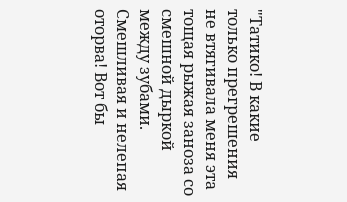"Татико! В какие только прегрешения не втягивала меня эта тощая рыжая заноза со смешной дыркой между зубами. Смешливая и нелепая оторва! Вот бы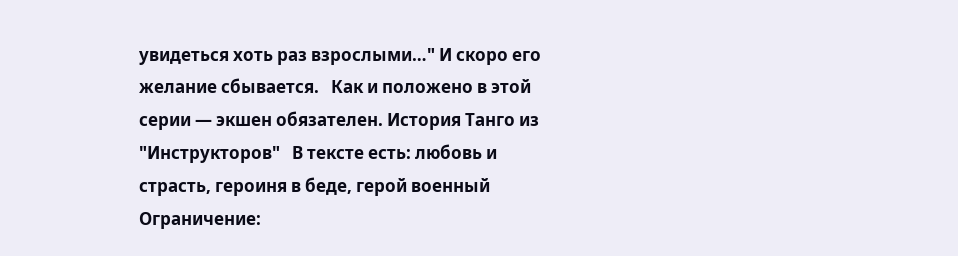увидеться хоть раз взрослыми…" И скоро его желание сбывается.   Как и положено в этой серии — экшен обязателен. История Танго из "Инструкторов"   В тексте есть: любовь и страсть, героиня в беде, герой военный Ограничение: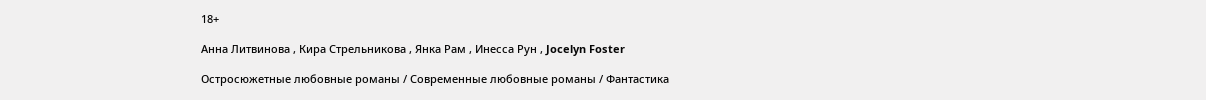18+

Анна Литвинова , Кира Стрельникова , Янка Рам , Инесса Рун , Jocelyn Foster

Остросюжетные любовные романы / Современные любовные романы / Фантастика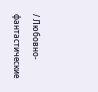/ Любовно-фантастические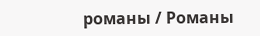романы / Романы